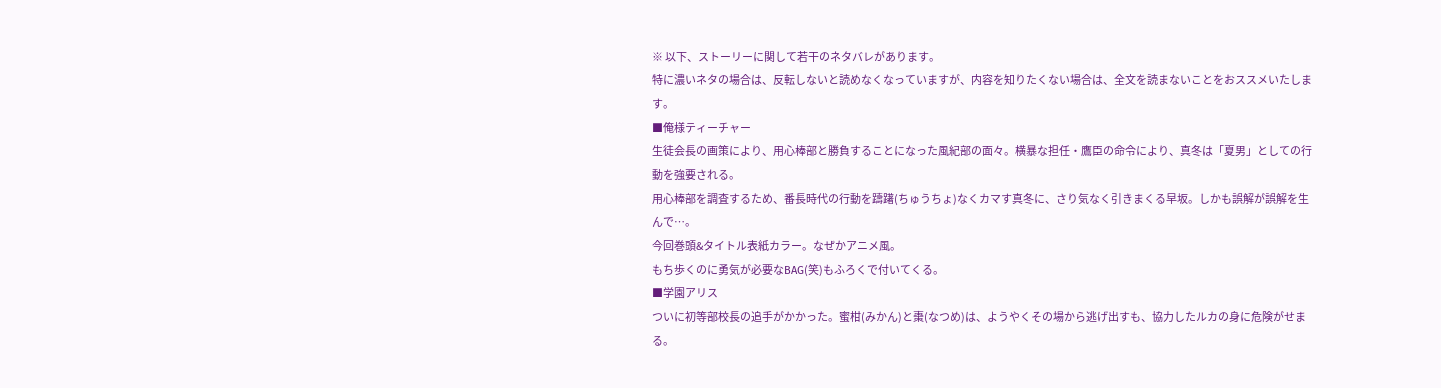※ 以下、ストーリーに関して若干のネタバレがあります。
特に濃いネタの場合は、反転しないと読めなくなっていますが、内容を知りたくない場合は、全文を読まないことをおススメいたします。
■俺様ティーチャー
生徒会長の画策により、用心棒部と勝負することになった風紀部の面々。横暴な担任・鷹臣の命令により、真冬は「夏男」としての行動を強要される。
用心棒部を調査するため、番長時代の行動を躊躇(ちゅうちょ)なくカマす真冬に、さり気なく引きまくる早坂。しかも誤解が誤解を生んで…。
今回巻頭&タイトル表紙カラー。なぜかアニメ風。
もち歩くのに勇気が必要なBAG(笑)もふろくで付いてくる。
■学園アリス
ついに初等部校長の追手がかかった。蜜柑(みかん)と棗(なつめ)は、ようやくその場から逃げ出すも、協力したルカの身に危険がせまる。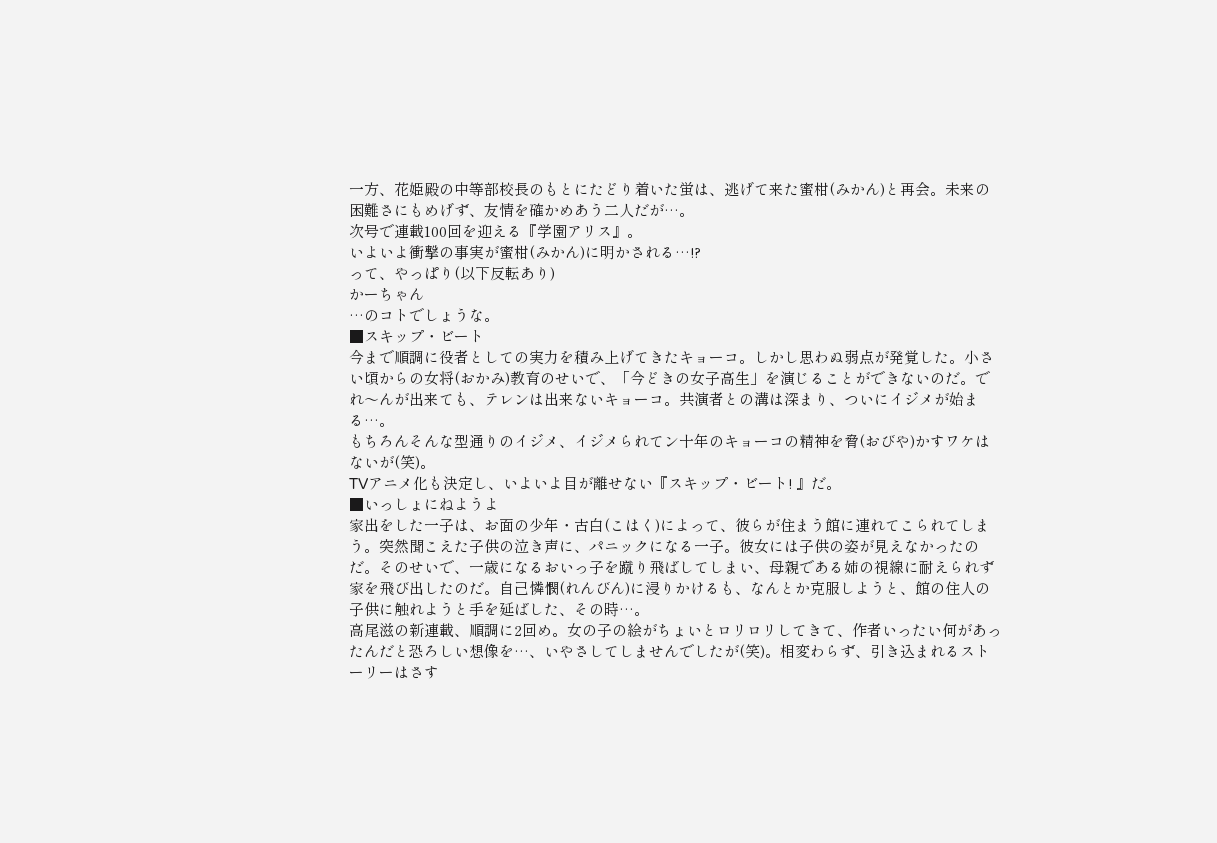一方、花姫殿の中等部校長のもとにたどり着いた蛍は、逃げて来た蜜柑(みかん)と再会。未来の困難さにもめげず、友情を確かめあう二人だが…。
次号で連載100回を迎える『学園アリス』。
いよいよ衝撃の事実が蜜柑(みかん)に明かされる…!?
って、やっぱり(以下反転あり)
かーちゃん
…のコトでしょうな。
■スキップ・ビート
今まで順調に役者としての実力を積み上げてきたキョーコ。しかし思わぬ弱点が発覚した。小さい頃からの女将(おかみ)教育のせいで、「今どきの女子高生」を演じることができないのだ。でれ〜んが出来ても、テレンは出来ないキョーコ。共演者との溝は深まり、ついにイジメが始まる…。
もちろんそんな型通りのイジメ、イジメられてン十年のキョーコの精神を脅(おびや)かすワケはないが(笑)。
TVアニメ化も決定し、いよいよ目が離せない『スキップ・ビート! 』だ。
■いっしょにねようよ
家出をした一子は、お面の少年・古白(こはく)によって、彼らが住まう館に連れてこられてしまう。突然聞こえた子供の泣き声に、パニックになる一子。彼女には子供の姿が見えなかったのだ。そのせいで、一歳になるおいっ子を蹴り飛ばしてしまい、母親である姉の視線に耐えられず家を飛び出したのだ。自己憐憫(れんびん)に浸りかけるも、なんとか克服しようと、館の住人の子供に触れようと手を延ばした、その時…。
高尾滋の新連載、順調に2回め。女の子の絵がちょいとロリロリしてきて、作者いったい何があったんだと恐ろしい想像を…、いやさしてしませんでしたが(笑)。相変わらず、引き込まれるストーリーはさす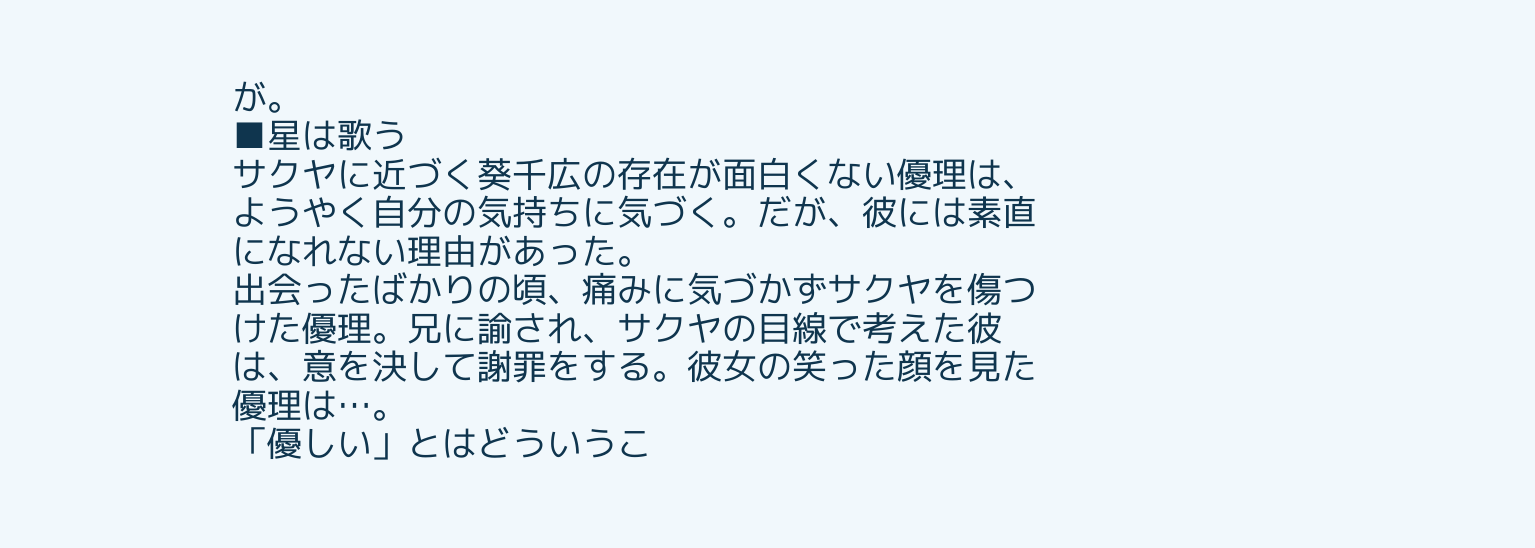が。
■星は歌う
サクヤに近づく葵千広の存在が面白くない優理は、ようやく自分の気持ちに気づく。だが、彼には素直になれない理由があった。
出会ったばかりの頃、痛みに気づかずサクヤを傷つけた優理。兄に諭され、サクヤの目線で考えた彼は、意を決して謝罪をする。彼女の笑った顔を見た優理は…。
「優しい」とはどういうこ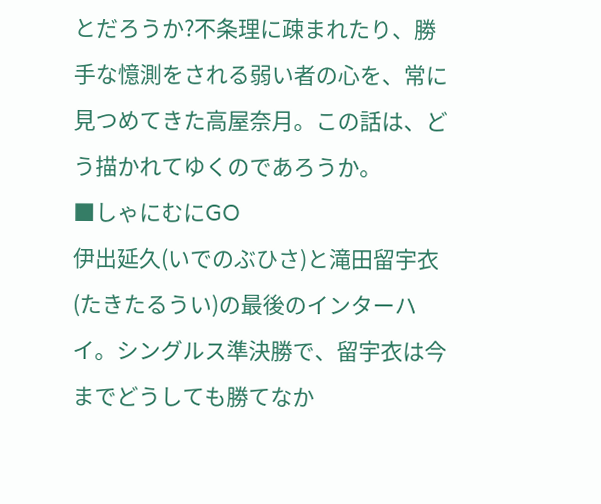とだろうか?不条理に疎まれたり、勝手な憶測をされる弱い者の心を、常に見つめてきた高屋奈月。この話は、どう描かれてゆくのであろうか。
■しゃにむにGO
伊出延久(いでのぶひさ)と滝田留宇衣(たきたるうい)の最後のインターハイ。シングルス準決勝で、留宇衣は今までどうしても勝てなか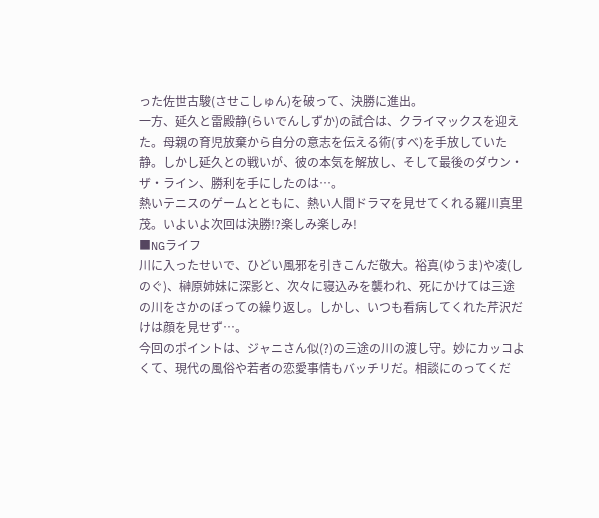った佐世古駿(させこしゅん)を破って、決勝に進出。
一方、延久と雷殿静(らいでんしずか)の試合は、クライマックスを迎えた。母親の育児放棄から自分の意志を伝える術(すべ)を手放していた静。しかし延久との戦いが、彼の本気を解放し、そして最後のダウン・ザ・ライン、勝利を手にしたのは…。
熱いテニスのゲームとともに、熱い人間ドラマを見せてくれる羅川真里茂。いよいよ次回は決勝!?楽しみ楽しみ!
■NGライフ
川に入ったせいで、ひどい風邪を引きこんだ敬大。裕真(ゆうま)や凌(しのぐ)、榊原姉妹に深影と、次々に寝込みを襲われ、死にかけては三途の川をさかのぼっての繰り返し。しかし、いつも看病してくれた芹沢だけは顔を見せず…。
今回のポイントは、ジャニさん似(?)の三途の川の渡し守。妙にカッコよくて、現代の風俗や若者の恋愛事情もバッチリだ。相談にのってくだ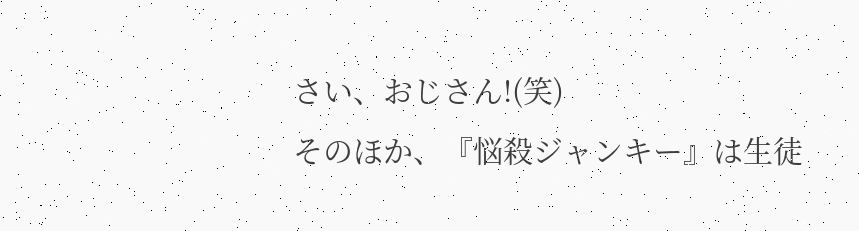さい、おじさん!(笑)
そのほか、『悩殺ジャンキー』は生徒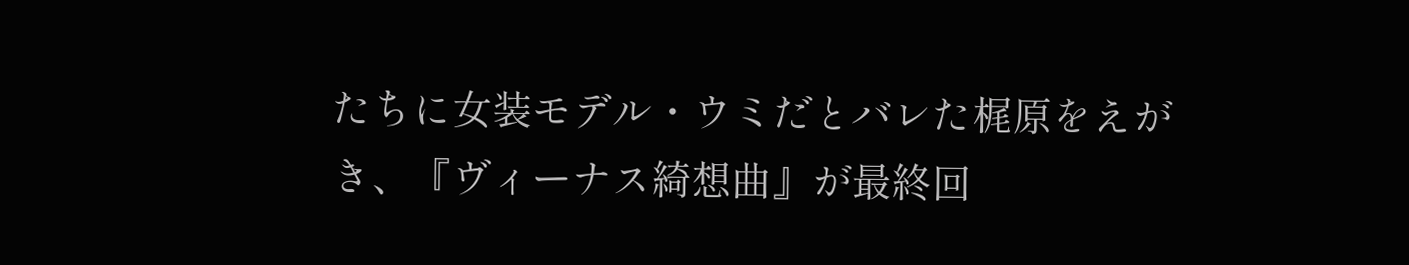たちに女装モデル・ウミだとバレた梶原をえがき、『ヴィーナス綺想曲』が最終回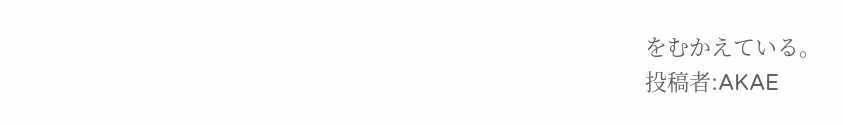をむかえている。
投稿者:AKAE